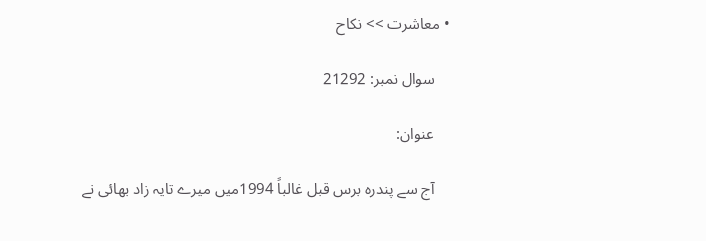• معاشرت >> نکاح

    سوال نمبر: 21292

    عنوان:

    آج سے پندرہ برس قبل غالباً 1994میں میرے تایہ زاد بھائی نے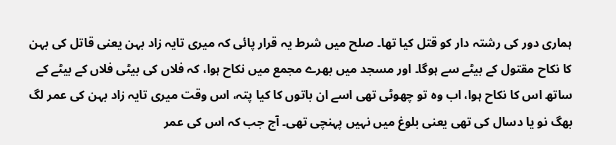ہماری دور کی رشتہ دار کو قتل کیا تھا۔ صلح میں شرط یہ قرار پائی کہ میری تایہ زاد بہن یعنی قاتل کی بہن کا نکاح مقتول کے بیٹے سے ہوگا۔ اور مسجد میں بھرے مجمع میں نکاح ہوا، کہ فلاں کی بیٹی فلاں کے بیٹے کے ساتھ اس کا نکاح ہوا، اب وہ تو چھوٹی تھی اسے ان باتوں کا کیا پتہ، اس وقت میری تایہ زاد بہن کی عمر لگ بھگ نو یا دسال کی تھی یعنی بلوغ میں نہیں پہنچی تھی۔ آج جب کہ اس کی عمر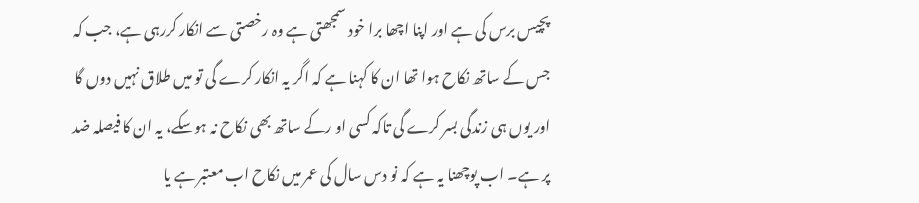پچیس برس کی ہے اور اپنا اچھا برا خود سمجھتی ہے وہ رخصتی سے انکار کررہی ہے، جب کہ جس کے ساتھ نکاح ہوا تھا ان کا کہنا ہے کہ اگر یہ انکار کرے گی تو میں طلاق نہیں دوں گا اور یوں ہی زندگی بسر کرے گی تاکہ کسی او رکے ساتھ بھی نکاح نہ ہوسکے، یہ ان کا فیصلہ ضد پر ہے۔ اب پوچھنا یہ ہے کہ نو دس سال کی عمر میں نکاح اب معتبر ہے یا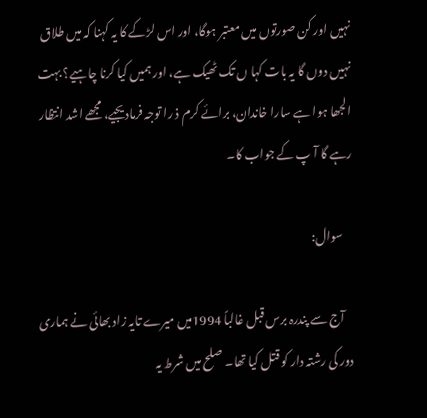نہیں اور کن صورتوں میں معتبر ہوگا، اور اس لڑکے کا یہ کہنا کہ میں طلاق نہیں دوں گا یہ بات کہا ں تک ٹھیک ہے، اور ہمیں کیا کرنا چاہیے؟ بہت الجھا ہوا ہے سارا خاندان، برائے کرم ذ را توجہ فرمادیجیے، مجھے اشد انتظار رہے گا آ پ کے جواب کا۔

    سوال:

    آج سے پندرہ برس قبل غالباً 1994میں میرے تایہ زاد بھائی نے ہماری دور کی رشتہ دار کو قتل کیا تھا۔ صلح میں شرط یہ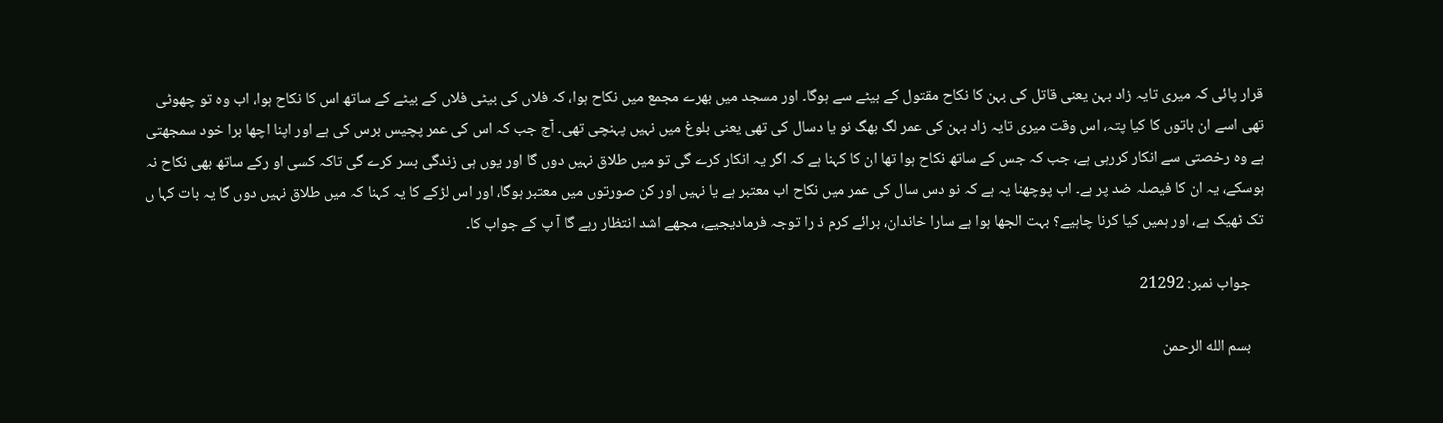قرار پائی کہ میری تایہ زاد بہن یعنی قاتل کی بہن کا نکاح مقتول کے بیٹے سے ہوگا۔ اور مسجد میں بھرے مجمع میں نکاح ہوا، کہ فلاں کی بیٹی فلاں کے بیٹے کے ساتھ اس کا نکاح ہوا، اب وہ تو چھوٹی تھی اسے ان باتوں کا کیا پتہ، اس وقت میری تایہ زاد بہن کی عمر لگ بھگ نو یا دسال کی تھی یعنی بلوغ میں نہیں پہنچی تھی۔ آج جب کہ اس کی عمر پچیس برس کی ہے اور اپنا اچھا برا خود سمجھتی ہے وہ رخصتی سے انکار کررہی ہے، جب کہ جس کے ساتھ نکاح ہوا تھا ان کا کہنا ہے کہ اگر یہ انکار کرے گی تو میں طلاق نہیں دوں گا اور یوں ہی زندگی بسر کرے گی تاکہ کسی او رکے ساتھ بھی نکاح نہ ہوسکے، یہ ان کا فیصلہ ضد پر ہے۔ اب پوچھنا یہ ہے کہ نو دس سال کی عمر میں نکاح اب معتبر ہے یا نہیں اور کن صورتوں میں معتبر ہوگا، اور اس لڑکے کا یہ کہنا کہ میں طلاق نہیں دوں گا یہ بات کہا ں تک ٹھیک ہے، اور ہمیں کیا کرنا چاہیے؟ بہت الجھا ہوا ہے سارا خاندان، برائے کرم ذ را توجہ فرمادیجیے، مجھے اشد انتظار رہے گا آ پ کے جواب کا۔

    جواب نمبر: 21292

    بسم الله الرحمن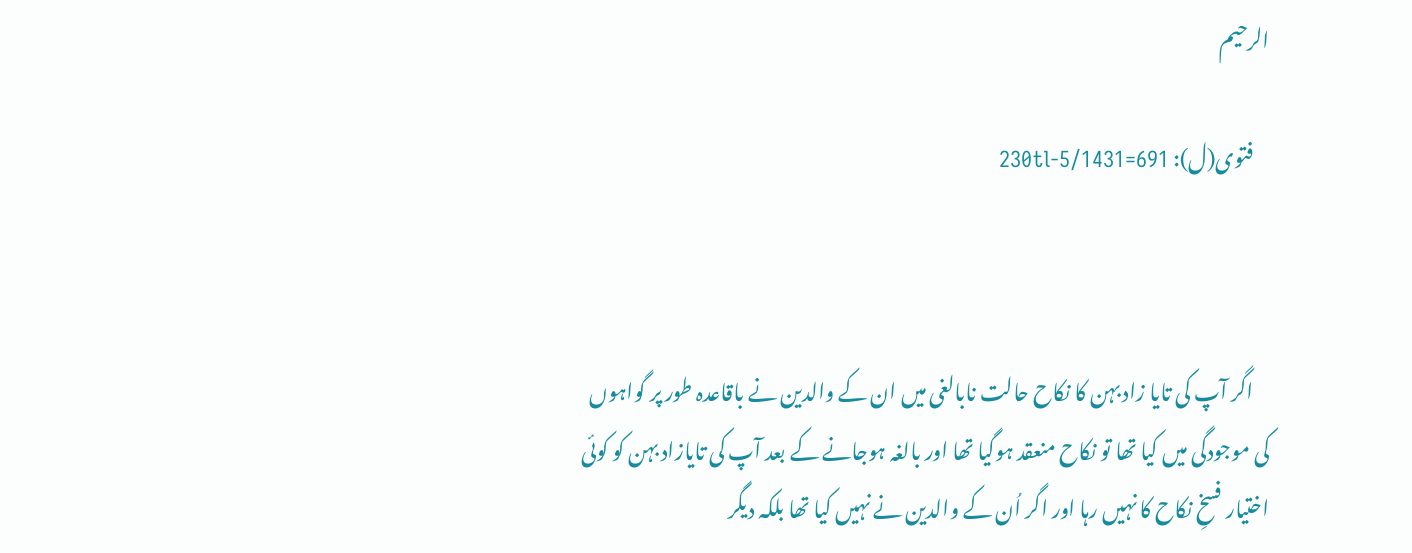الرحيم

    فتوی(ل): 691=230tl-5/1431



    اگر آپ کی تایا زاد بہن کا نکاح حالت نابالغی میں ان کے والدین نے باقاعدہ طور پر گواہوں کی موجودگی میں کیا تھا تو نکاح منعقد ہوگیا تھا اور بالغہ ہوجانے کے بعد آپ کی تایازاد بہن کو کوئی اختیار فسخِ نکاح کا نہیں رہا اور اگر اُن کے والدین نے نہیں کیا تھا بلکہ دیگر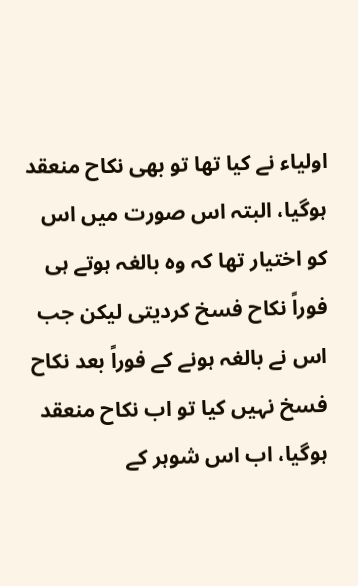اولیاء نے کیا تھا تو بھی نکاح منعقد ہوگیا، البتہ اس صورت میں اس کو اختیار تھا کہ وہ بالغہ ہوتے ہی فوراً نکاح فسخ کردیتی لیکن جب اس نے بالغہ ہونے کے فوراً بعد نکاح فسخ نہیں کیا تو اب نکاح منعقد ہوگیا، اب اس شوہر کے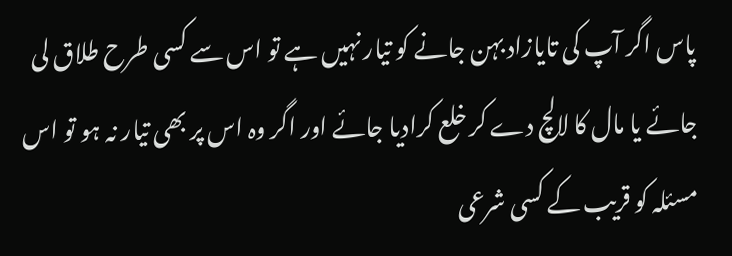پاس اگر آپ کی تایازاد بہن جانے کو تیار نہیں ہے تو اس سے کسی طرح طلاق لی جائے یا مال کا لالچ دے کر خلع کرادیا جائے اور اگر وہ اس پر بھی تیار نہ ہو تو اس مسئلہ کو قریب کے کسی شرعی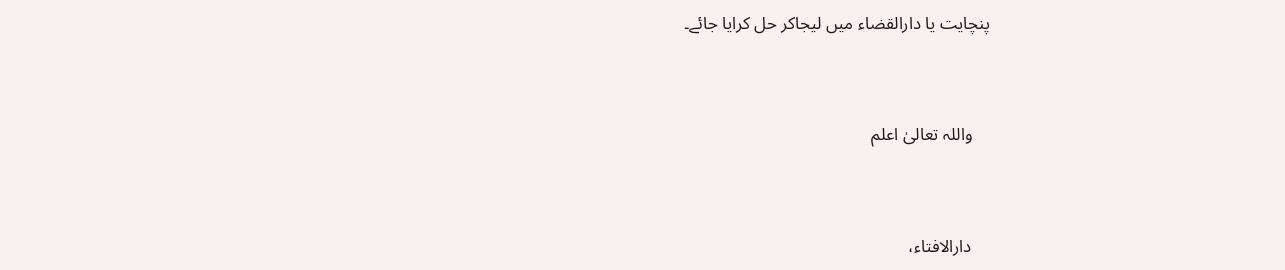پنچایت یا دارالقضاء میں لیجاکر حل کرایا جائے۔


    واللہ تعالیٰ اعلم


    دارالافتاء،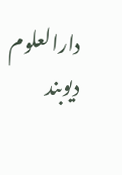دارالعلوم دیوبند